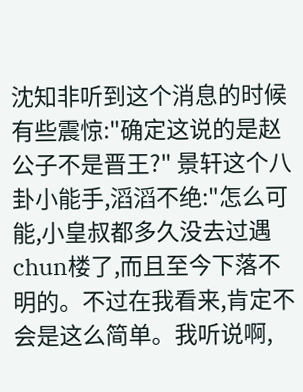沈知非听到这个消息的时候有些震惊:"确定这说的是赵公子不是晋王?" 景轩这个八卦小能手,滔滔不绝:"怎么可能,小皇叔都多久没去过遇chun楼了,而且至今下落不明的。不过在我看来,肯定不会是这么简单。我听说啊,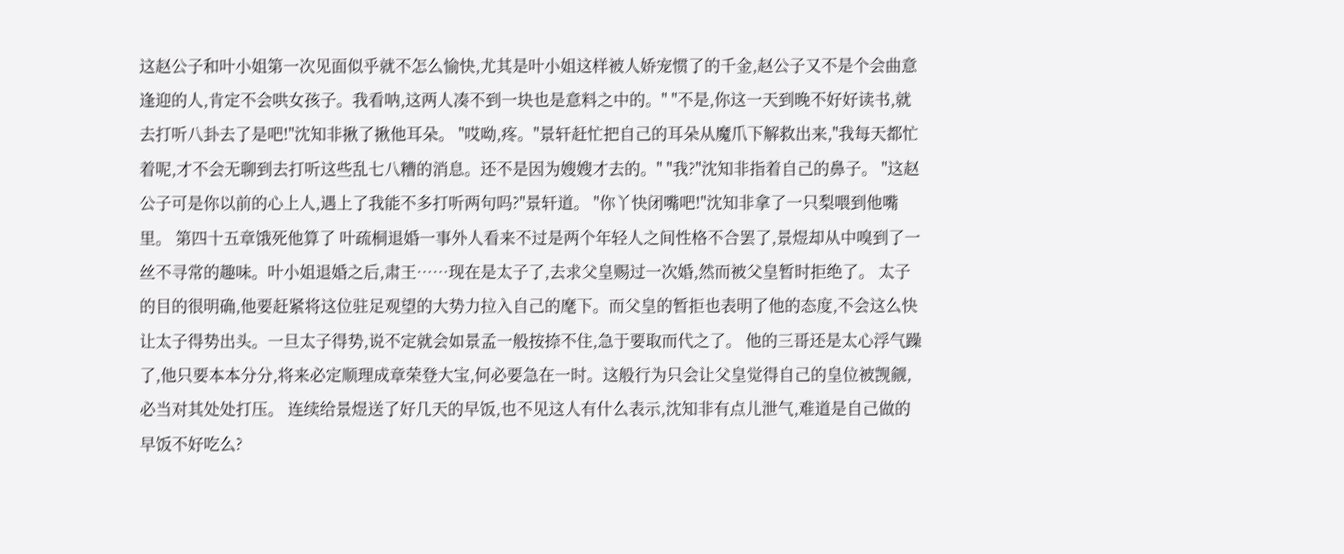这赵公子和叶小姐第一次见面似乎就不怎么愉快,尤其是叶小姐这样被人娇宠惯了的千金,赵公子又不是个会曲意逢迎的人,肯定不会哄女孩子。我看呐,这两人凑不到一块也是意料之中的。" "不是,你这一天到晚不好好读书,就去打听八卦去了是吧!"沈知非揪了揪他耳朵。 "哎呦,疼。"景轩赶忙把自己的耳朵从魔爪下解救出来,"我每天都忙着呢,才不会无聊到去打听这些乱七八糟的消息。还不是因为嫂嫂才去的。" "我?"沈知非指着自己的鼻子。 "这赵公子可是你以前的心上人,遇上了我能不多打听两句吗?"景轩道。 "你丫快闭嘴吧!"沈知非拿了一只梨喂到他嘴里。 第四十五章饿死他算了 叶疏桐退婚一事外人看来不过是两个年轻人之间性格不合罢了,景煜却从中嗅到了一丝不寻常的趣味。叶小姐退婚之后,肃王……现在是太子了,去求父皇赐过一次婚,然而被父皇暂时拒绝了。 太子的目的很明确,他要赶紧将这位驻足观望的大势力拉入自己的麾下。而父皇的暂拒也表明了他的态度,不会这么快让太子得势出头。一旦太子得势,说不定就会如景孟一般按捺不住,急于要取而代之了。 他的三哥还是太心浮气躁了,他只要本本分分,将来必定顺理成章荣登大宝,何必要急在一时。这般行为只会让父皇觉得自己的皇位被觊觎,必当对其处处打压。 连续给景煜送了好几天的早饭,也不见这人有什么表示,沈知非有点儿泄气,难道是自己做的早饭不好吃么?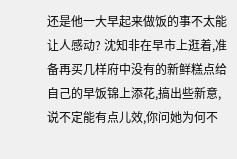还是他一大早起来做饭的事不太能让人感动? 沈知非在早市上逛着,准备再买几样府中没有的新鲜糕点给自己的早饭锦上添花,搞出些新意,说不定能有点儿效,你问她为何不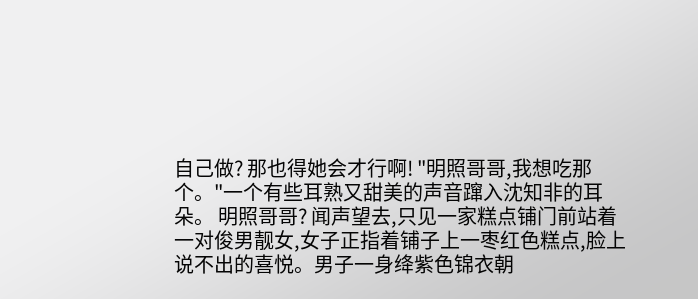自己做? 那也得她会才行啊! "明照哥哥,我想吃那个。"一个有些耳熟又甜美的声音蹿入沈知非的耳朵。 明照哥哥? 闻声望去,只见一家糕点铺门前站着一对俊男靓女,女子正指着铺子上一枣红色糕点,脸上说不出的喜悦。男子一身绛紫色锦衣朝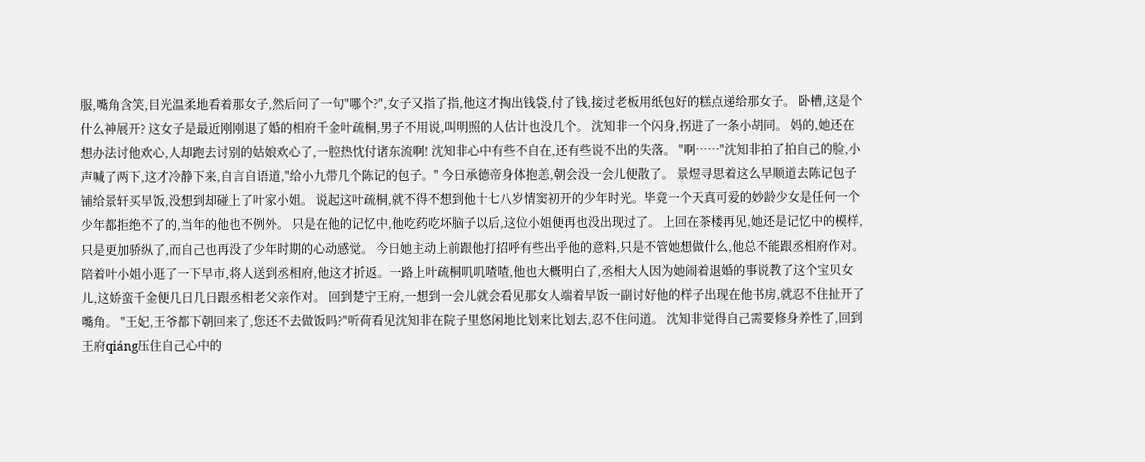服,嘴角含笑,目光温柔地看着那女子,然后问了一句"哪个?",女子又指了指,他这才掏出钱袋,付了钱,接过老板用纸包好的糕点递给那女子。 卧槽,这是个什么神展开? 这女子是最近刚刚退了婚的相府千金叶疏桐,男子不用说,叫明照的人估计也没几个。 沈知非一个闪身,拐进了一条小胡同。 妈的,她还在想办法讨他欢心,人却跑去讨别的姑娘欢心了,一腔热忱付诸东流啊! 沈知非心中有些不自在,还有些说不出的失落。 "啊……"沈知非拍了拍自己的脸,小声喊了两下,这才冷静下来,自言自语道,"给小九带几个陈记的包子。" 今日承德帝身体抱恙,朝会没一会儿便散了。 景煜寻思着这么早顺道去陈记包子铺给景轩买早饭,没想到却碰上了叶家小姐。 说起这叶疏桐,就不得不想到他十七八岁情窦初开的少年时光。毕竟一个天真可爱的妙龄少女是任何一个少年都拒绝不了的,当年的他也不例外。 只是在他的记忆中,他吃药吃坏脑子以后,这位小姐便再也没出现过了。 上回在茶楼再见,她还是记忆中的模样,只是更加骄纵了,而自己也再没了少年时期的心动感觉。 今日她主动上前跟他打招呼有些出乎他的意料,只是不管她想做什么,他总不能跟丞相府作对。 陪着叶小姐小逛了一下早市,将人送到丞相府,他这才折返。一路上叶疏桐叽叽喳喳,他也大概明白了,丞相大人因为她闹着退婚的事说教了这个宝贝女儿,这娇蛮千金便几日几日跟丞相老父亲作对。 回到楚宁王府,一想到一会儿就会看见那女人端着早饭一副讨好他的样子出现在他书房,就忍不住扯开了嘴角。 "王妃,王爷都下朝回来了,您还不去做饭吗?"听荷看见沈知非在院子里悠闲地比划来比划去,忍不住问道。 沈知非觉得自己需要修身养性了,回到王府qiáng压住自己心中的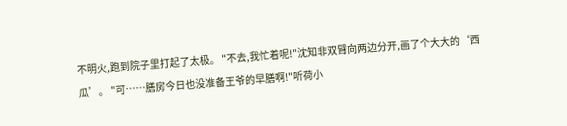不明火,跑到院子里打起了太极。 "不去,我忙着呢!"沈知非双臂向两边分开,画了个大大的‘西瓜’。 "可……膳房今日也没准备王爷的早膳啊!"听荷小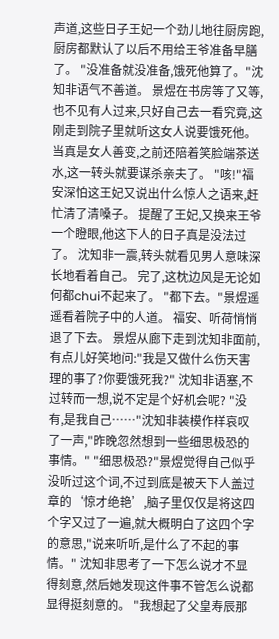声道,这些日子王妃一个劲儿地往厨房跑,厨房都默认了以后不用给王爷准备早膳了。 "没准备就没准备,饿死他算了。"沈知非语气不善道。 景煜在书房等了又等,也不见有人过来,只好自己去一看究竟,这刚走到院子里就听这女人说要饿死他。当真是女人善变,之前还陪着笑脸端茶送水,这一转头就要谋杀亲夫了。 "咳!"福安深怕这王妃又说出什么惊人之语来,赶忙清了清嗓子。 提醒了王妃,又换来王爷一个瞪眼,他这下人的日子真是没法过了。 沈知非一震,转头就看见男人意味深长地看着自己。 完了,这枕边风是无论如何都chui不起来了。 "都下去。"景煜遥遥看着院子中的人道。 福安、听荷悄悄退了下去。 景煜从廊下走到沈知非面前,有点儿好笑地问:"我是又做什么伤天害理的事了?你要饿死我?" 沈知非语塞,不过转而一想,说不定是个好机会呢? "没有,是我自己……"沈知非装模作样哀叹了一声,"昨晚忽然想到一些细思极恐的事情。" "细思极恐?"景煜觉得自己似乎没听过这个词,不过到底是被天下人盖过章的‘惊才绝艳’,脑子里仅仅是将这四个字又过了一遍,就大概明白了这四个字的意思,"说来听听,是什么了不起的事情。" 沈知非思考了一下怎么说才不显得刻意,然后她发现这件事不管怎么说都显得挺刻意的。 "我想起了父皇寿辰那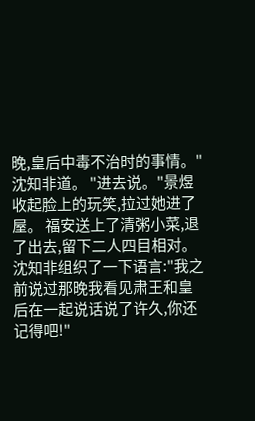晚,皇后中毒不治时的事情。"沈知非道。 "进去说。"景煜收起脸上的玩笑,拉过她进了屋。 福安送上了清粥小菜,退了出去,留下二人四目相对。 沈知非组织了一下语言:"我之前说过那晚我看见肃王和皇后在一起说话说了许久,你还记得吧!"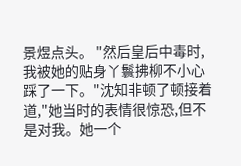景煜点头。 "然后皇后中毒时,我被她的贴身丫鬟拂柳不小心踩了一下。"沈知非顿了顿接着道,"她当时的表情很惊恐,但不是对我。她一个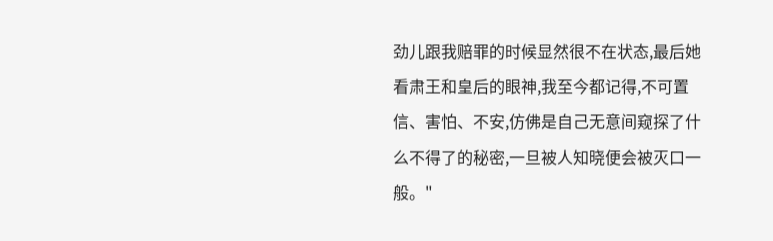劲儿跟我赔罪的时候显然很不在状态,最后她看肃王和皇后的眼神,我至今都记得,不可置信、害怕、不安,仿佛是自己无意间窥探了什么不得了的秘密,一旦被人知晓便会被灭口一般。"